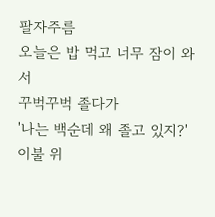팔자주름
오늘은 밥 먹고 너무 잠이 와서
꾸벅꾸벅 졸다가
'나는 백순데 왜 졸고 있지?'
이불 위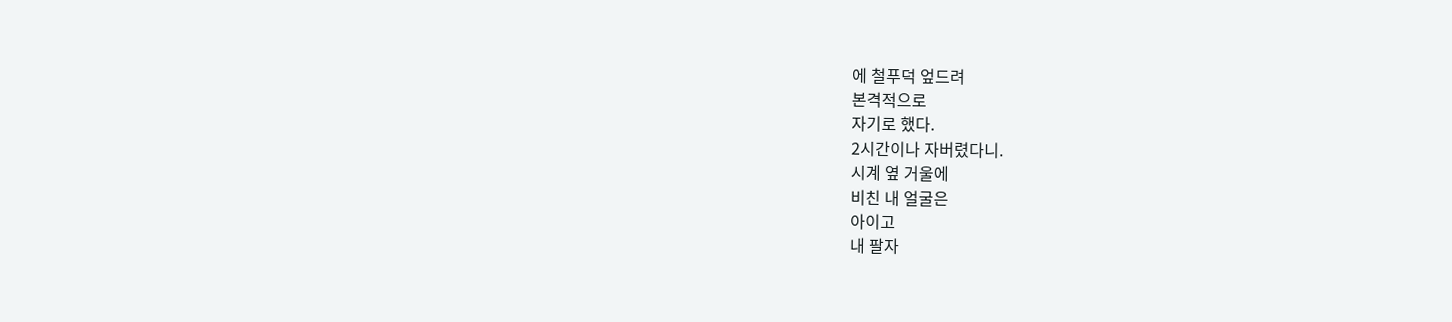에 철푸덕 엎드려
본격적으로
자기로 했다.
2시간이나 자버렸다니.
시계 옆 거울에
비친 내 얼굴은
아이고
내 팔자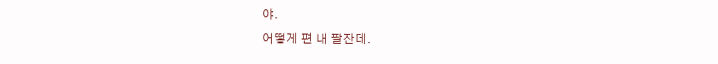야.
어떻게 편 내 팔잔데.